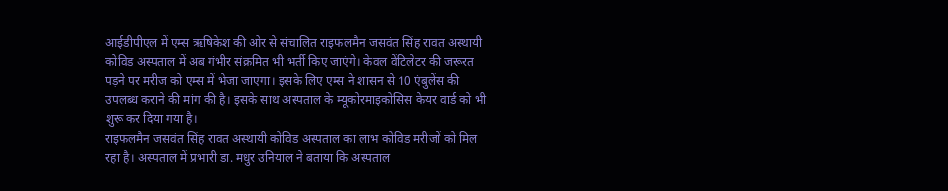आईडीपीएल में एम्स ऋषिकेश की ओर से संचालित राइफलमैन जसवंत सिंह रावत अस्थायी कोविड अस्पताल में अब गंभीर संक्रमित भी भर्ती किए जाएंगे। केवल वेंटिलेटर की जरूरत पड़ने पर मरीज को एम्स में भेजा जाएगा। इसके लिए एम्स ने शासन से 10 एंबुलेंस की उपलब्ध कराने की मांग की है। इसके साथ अस्पताल के म्यूकोरमाइकोसिस केयर वार्ड को भी शुरू कर दिया गया है।
राइफलमैन जसवंत सिंह रावत अस्थायी कोविड अस्पताल का लाभ कोविड मरीजों को मिल रहा है। अस्पताल में प्रभारी डा. मधुर उनियाल ने बताया कि अस्पताल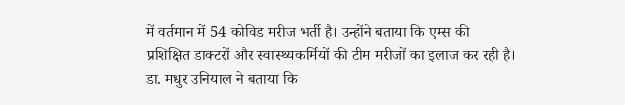में वर्तमान में 54 कोविड मरीज भर्ती है। उन्होंने बताया कि एम्स की प्रशिक्षित डाक्टरों और स्वास्थ्यकर्मियों की टीम मरीजों का इलाज कर रही है। डा. मधुर उनियाल ने बताया कि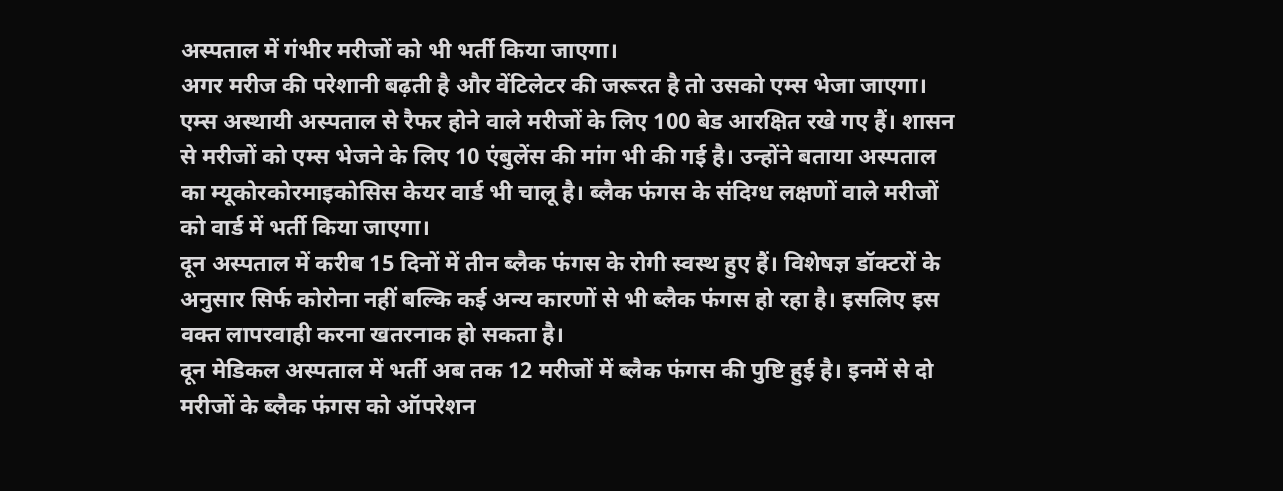अस्पताल में गंभीर मरीजों को भी भर्ती किया जाएगा।
अगर मरीज की परेशानी बढ़ती है और वेंटिलेटर की जरूरत है तो उसको एम्स भेजा जाएगा। एम्स अस्थायी अस्पताल से रैफर होने वाले मरीजों के लिए 100 बेड आरक्षित रखे गए हैं। शासन से मरीजों को एम्स भेजने के लिए 10 एंबुलेंस की मांग भी की गई है। उन्होंने बताया अस्पताल का म्यूकोरकोरमाइकोसिस केयर वार्ड भी चालू है। ब्लैक फंगस के संदिग्ध लक्षणों वाले मरीजों को वार्ड में भर्ती किया जाएगा।
दून अस्पताल में करीब 15 दिनों में तीन ब्लैक फंगस के रोगी स्वस्थ हुए हैं। विशेषज्ञ डॉक्टरों के अनुसार सिर्फ कोरोना नहीं बल्कि कई अन्य कारणों से भी ब्लैक फंगस हो रहा है। इसलिए इस वक्त लापरवाही करना खतरनाक हो सकता है।
दून मेडिकल अस्पताल में भर्ती अब तक 12 मरीजों में ब्लैक फंगस की पुष्टि हुई है। इनमें से दो मरीजों के ब्लैक फंगस को ऑपरेशन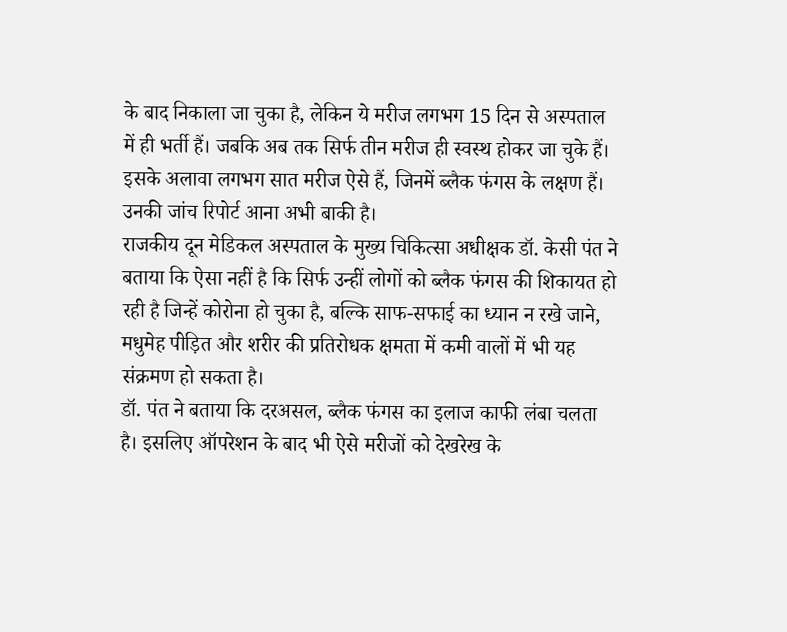के बाद निकाला जा चुका है, लेकिन ये मरीज लगभग 15 दिन से अस्पताल में ही भर्ती हैं। जबकि अब तक सिर्फ तीन मरीज ही स्वस्थ होकर जा चुके हैं। इसके अलावा लगभग सात मरीज ऐसे हैं, जिनमें ब्लैक फंगस के लक्षण हैं। उनकी जांच रिपोर्ट आना अभी बाकी है।
राजकीय दून मेडिकल अस्पताल के मुख्य चिकित्सा अधीक्षक डॉ. केसी पंत ने बताया कि ऐसा नहीं है कि सिर्फ उन्हीं लोगों को ब्लैक फंगस की शिकायत हो रही है जिन्हें कोरोना हो चुका है, बल्कि साफ-सफाई का ध्यान न रखे जाने, मधुमेह पीड़ित और शरीर की प्रतिरोधक क्षमता में कमी वालों में भी यह संक्रमण हो सकता है।
डॉ. पंत ने बताया कि दरअसल, ब्लैक फंगस का इलाज काफी लंबा चलता है। इसलिए ऑपरेशन के बाद भी ऐसे मरीजों को देखरेख के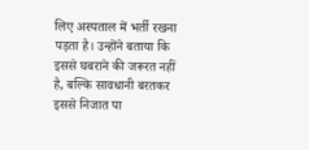लिए अस्पताल में भर्ती रखना पड़ता है। उन्होंने बताया कि इससे घबराने की जरूरत नहीं है, बल्कि सावधानी बरतकर इससे निजात पा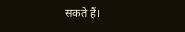सकते हैं।